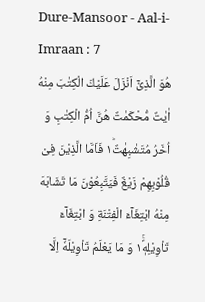Dure-Mansoor - Aal-i-Imraan : 7
هُوَ الَّذِیْۤ اَنْزَلَ عَلَیْكَ الْكِتٰبَ مِنْهُ اٰیٰتٌ مُّحْكَمٰتٌ هُنَّ اُمُّ الْكِتٰبِ وَ اُخَرُ مُتَشٰبِهٰتٌ١ؕ فَاَمَّا الَّذِیْنَ فِیْ قُلُوْبِهِمْ زَیْغٌ فَیَتَّبِعُوْنَ مَا تَشَابَهَ مِنْهُ ابْتِغَآءَ الْفِتْنَةِ وَ ابْتِغَآءَ تَاْوِیْلِهٖ١ؐۚ وَ مَا یَعْلَمُ تَاْوِیْلَهٗۤ اِلَّا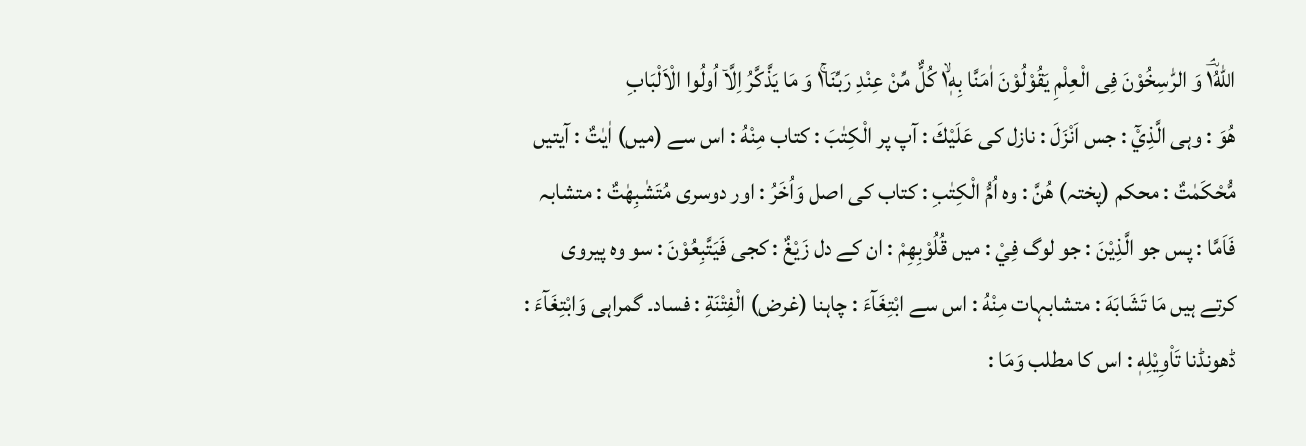اللّٰهُ١ؔۘ وَ الرّٰسِخُوْنَ فِی الْعِلْمِ یَقُوْلُوْنَ اٰمَنَّا بِهٖ١ۙ كُلٌّ مِّنْ عِنْدِ رَبِّنَا١ۚ وَ مَا یَذَّكَّرُ اِلَّاۤ اُولُوا الْاَلْبَابِ
ھُوَ : وہی الَّذِيْٓ : جس اَنْزَلَ : نازل کی عَلَيْكَ : آپ پر الْكِتٰبَ : کتاب مِنْهُ : اس سے (میں) اٰيٰتٌ : آیتیں مُّحْكَمٰتٌ : محکم (پختہ) ھُنَّ : وہ اُمُّ الْكِتٰبِ : کتاب کی اصل وَاُخَرُ : اور دوسری مُتَشٰبِهٰتٌ : متشابہ فَاَمَّا : پس جو الَّذِيْنَ : جو لوگ فِيْ : میں قُلُوْبِهِمْ : ان کے دل زَيْغٌ : کجی فَيَتَّبِعُوْنَ : سو وہ پیروی کرتے ہیں مَا تَشَابَهَ : متشابہات مِنْهُ : اس سے ابْتِغَآءَ : چاہنا (غرض) الْفِتْنَةِ : فساد۔ گمراہی وَابْتِغَآءَ : ڈھونڈنا تَاْوِيْلِهٖ : اس کا مطلب وَمَا :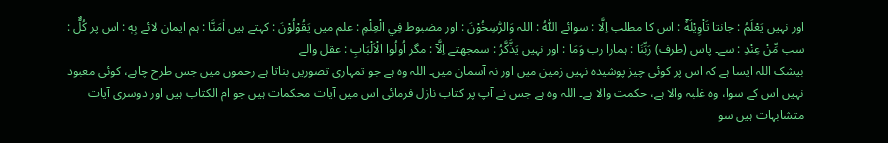اور نہیں يَعْلَمُ : جانتا تَاْوِيْلَهٗٓ : اس کا مطلب اِلَّا : سوائے اللّٰهُ : اللہ وَالرّٰسِخُوْنَ : اور مضبوط فِي الْعِلْمِ : علم میں يَقُوْلُوْنَ : کہتے ہیں اٰمَنَّا : ہم ایمان لائے بِهٖ : اس پر كُلٌّ : سب مِّنْ عِنْدِ : سے۔ پاس (طرف) رَبِّنَا : ہمارا رب وَمَا : اور نہیں يَذَّكَّرُ : سمجھتے اِلَّآ : مگر اُولُوا الْاَلْبَابِ : عقل والے
بیشک اللہ ایسا ہے کہ اس پر کوئی چیز پوشیدہ نہیں زمین میں اور نہ آسمان میں۔ اللہ وہ ہے جو تمہاری تصوریں بناتا ہے رحموں میں جس طرح چاہے، کوئی معبود نہیں اس کے سوا، وہ غلبہ والا ہے، حکمت والا ہے۔ اللہ وہ ہے جس نے آپ پر کتاب نازل فرمائی اس میں آیات محکمات ہیں جو ام الکتاب ہیں اور دوسری آیات متشابہات ہیں سو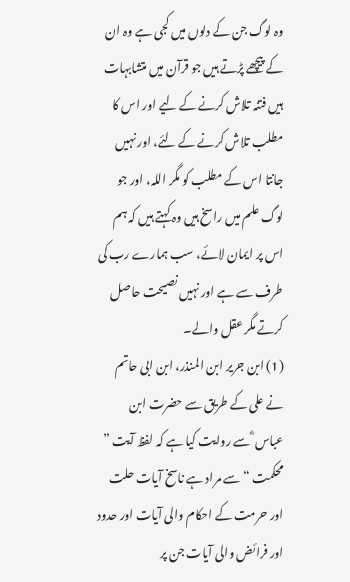وہ لوگ جن کے دلوں میں کجی ہے وہ ان کے پیچھے پڑتے ہیں جو قرآن میں متشابہات ہیں فتنہ تلاش کرنے کے لیے اور اس کا مطلب تلاش کرنے کے لئے، اور نہیں جانتا اس کے مطلب کو مگر اللہ، اور جو لوگ علم میں راسخ ہیں وہ کہتے ہیں کہ ہم اس پر ایمان لائے، سب ہمارے رب کی طرف سے ہے اور نہیں نصیحت حاصل کرتے مگر عقل والے۔
(1) ابن جریر ابن المنذر، ابن ابی حاتم نے علی کے طریق سے حضرت ابن عباس ؓ سے روایت کیا ہے کہ لفظ آیت ” محکمت “ سے مراد ہے ناسخ آیات حلت اور حرمت کے احکام والی آیات اور حدود اور فرائض والی آیات جن پر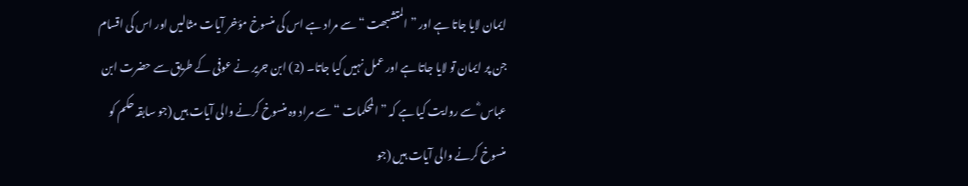ایمان لایا جاتا ہے اور ” المتشبھت “ سے مراد ہے اس کی منسوخ مؤخر آیات مثالیں اور اس کی اقسام جن پر ایمان تو لایا جاتا ہے اور عمل نہیں کیا جاتا۔ (2) ابن جریر نے عوفی کے طریق سے حضرت ابن عباس ؓ سے روایت کیا ہے کہ ” المحکمات “ سے مراد وہ منسوخ کرنے والی آیات ہیں (جو سابقہ حکم کو منسوخ کرنے والی آیات ہیں (جو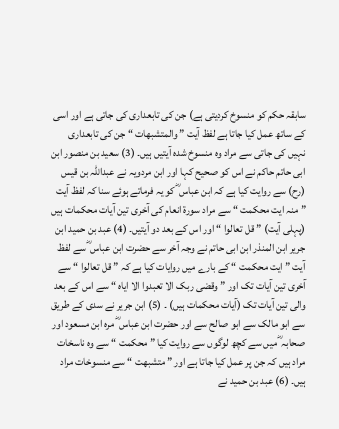سابقہ حکم کو منسوخ کردیتی ہے) جن کی تابعداری کی جاتی ہے اور اسی کے ساتھ عمل کیا جاتا ہے لفظ آیت ” والمتشبھات “ جن کی تابعداری نہیں کی جاتی سے مراد وہ منسوخ شدہ آیتیں ہیں۔ (3) سعید بن منصور ابن ابی حاتم حاکم نے اس کو صحیح کہا اور ابن مردویہ نے عبداللہ بن قیس (رح) سے روایت کیا ہے کہ ابن عباس ؓ کو یہ فرماتے ہوئے سنا کہ لفظ آیت ” منہ ایت محکمت “ سے مراد سورة انعام کی آخری تین آیات محکمات ہیں (پہلی آیت) ” قل تعالوا “ اور اس کے بعد دو آیتیں۔ (4) عبد بن حمید ابن جریر ابن المنذر ابن ابی حاتم نے وجہ آخر سے حضرت ابن عباس ؓ سے لفظ آیت ” ایت محکمت “ کے بارے میں روایات کیا ہے کہ ” قل تعالوا “ سے آخری تین آیات تک اور ” وقضی ربک الا تعبدوا الا ایاہ “ سے اس کے بعد والی تین آیات تک (آیات محکمات ہیں) ۔ (5) ابن جریر نے سدی کے طریق سے ابو مالک سے ابو صالح سے اور حضرت ابن عباس ؓ مرہ ابن مسعود اور صحابہ ؓ میں سے کچھ لوگوں سے روایت کیا ” محکمت “ سے وہ ناسخات مراد ہیں کہ جن پر عمل کیا جاتا ہے اور ” متشبھت “ سے منسوخات مراد ہیں۔ (6) عبد بن حمید نے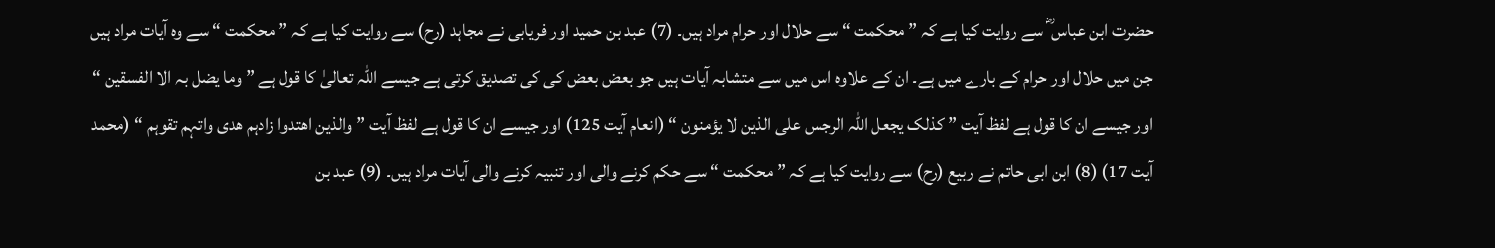حضرت ابن عباس ؓ سے روایت کیا ہے کہ ” محکمت “ سے حلال اور حرام مراد ہیں۔ (7) عبد بن حمید اور فریابی نے مجاہد (رح) سے روایت کیا ہے کہ ” محکمت “ سے وہ آیات مراد ہیں جن میں حلال اور حرام کے بارے میں ہے۔ ان کے علاوہ اس میں سے متشابہ آیات ہیں جو بعض بعض کی کی تصدیق کرتی ہے جیسے اللہ تعالیٰ کا قول ہے ” وما یضل بہ الا الفسقین “ اور جیسے ان کا قول ہے لفظ آیت ” کذلک یجعل اللہ الرجس علی الذین لا یؤمنون “ (انعام آیت 125) اور جیسے ان کا قول ہے لفظ آیت ” والذین اھتدوا زادہم ھدی واتہم تقوہم “ (محمد آیت 17) (8) ابن ابی حاتم نے ربیع (رح) سے روایت کیا ہے کہ ” محکمت “ سے حکم کرنے والی اور تنبیہ کرنے والی آیات مراد ہیں۔ (9) عبد بن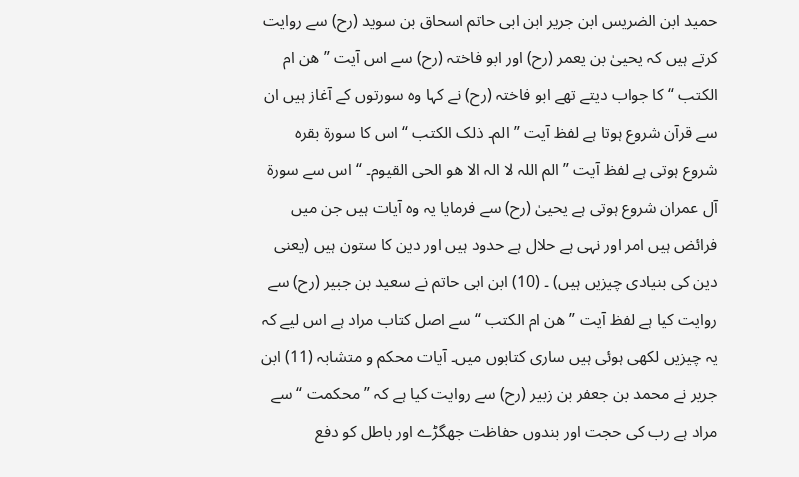حمید ابن الضریس ابن جریر ابن ابی حاتم اسحاق بن سوید (رح) سے روایت کرتے ہیں کہ یحییٰ بن یعمر (رح) اور ابو فاختہ (رح) سے اس آیت ” ھن ام الکتب “ کا جواب دیتے تھے ابو فاختہ (رح) نے کہا وہ سورتوں کے آغاز ہیں ان سے قرآن شروع ہوتا ہے لفظ آیت ” الم۔ ذلک الکتب “ اس کا سورة بقرہ شروع ہوتی ہے لفظ آیت ” الم اللہ لا الہ الا ھو الحی القیوم۔ “ اس سے سورة آل عمران شروع ہوتی ہے یحییٰ (رح) سے فرمایا یہ وہ آیات ہیں جن میں فرائض ہیں امر اور نہی ہے حلال ہے حدود ہیں اور دین کا ستون ہیں (یعنی دین کی بنیادی چیزیں ہیں) ۔ (10) ابن ابی حاتم نے سعید بن جبیر (رح) سے روایت کیا ہے لفظ آیت ” ھن ام الکتب “ سے اصل کتاب مراد ہے اس لیے کہ یہ چیزیں لکھی ہوئی ہیں ساری کتابوں میں۔ آیات محکم و متشابہ (11) ابن جریر نے محمد بن جعفر بن زبیر (رح) سے روایت کیا ہے کہ ” محکمت “ سے مراد ہے رب کی حجت اور بندوں حفاظت جھگڑے اور باطل کو دفع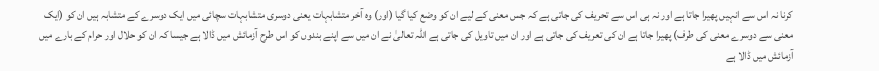کرنا نہ اس سے انہیں پھیرا جاتا ہے اور نہ ہی اس سے تحریف کی جاتی ہے کہ جس معنی کے لیے ان کو وضع کیا گیا (اور) وہ آخر متشابہات یعنی دوسری متشابہات سچائی میں ایک دوسرے کے متشابہ ہیں ان کو (ایک معنی سے دوسرے معنی کی طرف) پھیرا جاتا ہے ان کی تعریف کی جاتی ہے اور ان میں تاویل کی جاتی ہے اللہ تعالیٰ نے ان میں سے اپنے بندوں کو اس طرح آزمائش میں ڈالا ہے جیسا کہ ان کو حلال اور حرام کے بارے میں آزمائش میں ڈالا ہے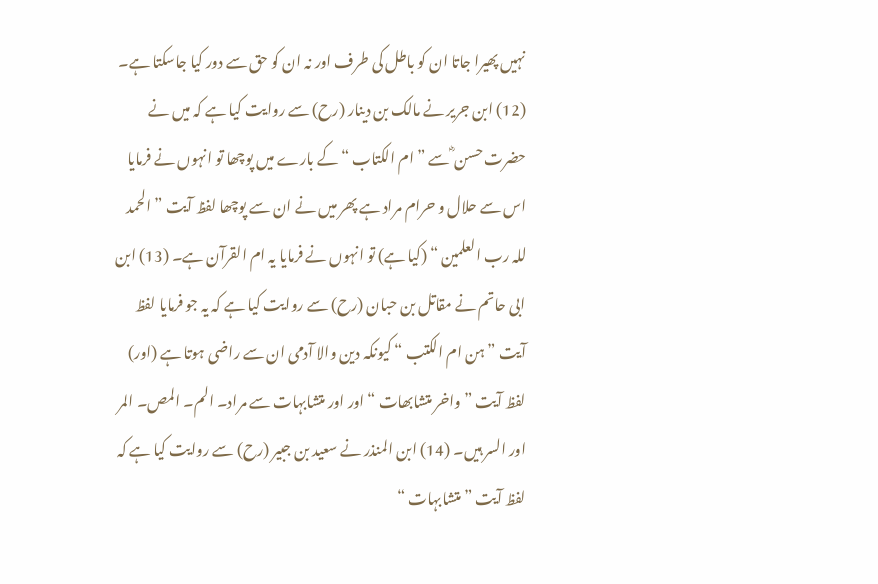نہیں پھیرا جاتا ان کو باطل کی طرف اور نہ ان کو حق سے دور کیا جاسکتا ہے۔ (12) ابن جریر نے مالک بن دینار (رح) سے روایت کیا ہے کہ میں نے حضرت حسن ؓ سے ” ام الکتاب “ کے بارے میں پوچھا تو انہوں نے فرمایا اس سے حلال و حرام مراد ہے پھر میں نے ان سے پوچھا لفظ آیت ” الحمد للہ رب العلمین “ (کیا ہے) تو انہوں نے فرمایا یہ ام القرآن ہے۔ (13) ابن ابی حاتم نے مقاتل بن حبان (رح) سے روایت کیا ہے کہ یہ جو فرمایا لفظ آیت ” ہن ام الکتب “ کیونکہ دین والا آدمی ان سے راضی ہوتا ہے (اور) لفظ آیت ” واخر متشابھات “ اور اور متشابہات سے مراد۔ الم۔ المص۔ المر اور السر ہیں۔ (14) ابن المنذر نے سعید بن جبیر (رح) سے روایت کیا ہے کہ لفظ آیت ” متشابہات “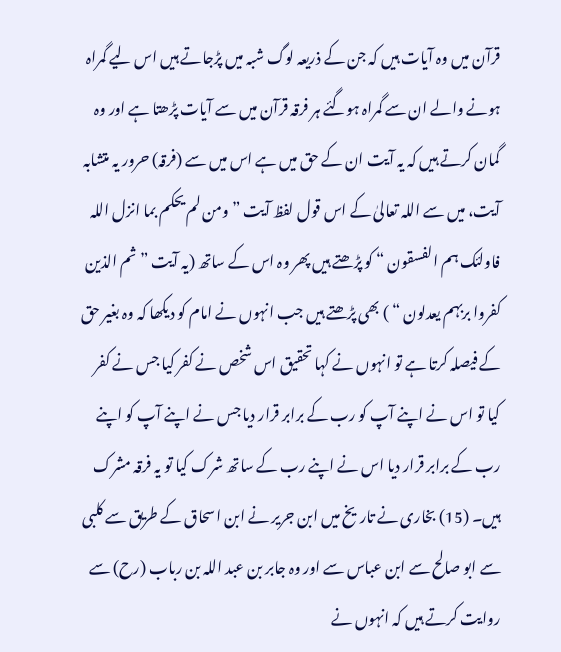قرآن میں وہ آیات ہیں کہ جن کے ذریعہ لوگ شبہ میں پڑجاتے ہیں اس لیے گمراہ ہونے والے ان سے گمراہ ہوگئے ہر فرقہ قرآن میں سے آیات پڑھتا ہے اور وہ گمان کرتے ہیں کہ یہ آیت ان کے حق میں ہے اس میں سے (فرقہ) حرور یہ متشابہ آیت، میں سے اللہ تعالیٰ کے اس قول لفظ آیت ” ومن لم یحکم بما انزل اللہ فاولئک ہم الفسقون “ کو پڑھتے ہیں پھر وہ اس کے ساتھ (یہ آیت ” ثم الذین کفروا بربہم یعدلون “ ) بھی پڑھتے ہیں جب انہوں نے امام کو دیکھا کہ وہ بغیر حق کے فیصلہ کرتا ہے تو انہوں نے کہا تحقیق اس شخص نے کفر کیا جس نے کفر کیا تو اس نے اپنے آپ کو رب کے برابر قرار دیا جس نے اپنے آپ کو اپنے رب کے برابر قرار دیا اس نے اپنے رب کے ساتھ شرک کیا تو یہ فرقہ مشرک ہیں۔ (15) بخاری نے تاریخ میں ابن جریر نے ابن اسحاق کے طریق سے کلبی سے ابو صالح سے ابن عباس سے اور وہ جابر بن عبد اللہ بن رباب (رح) سے روایت کرتے ہیں کہ انہوں نے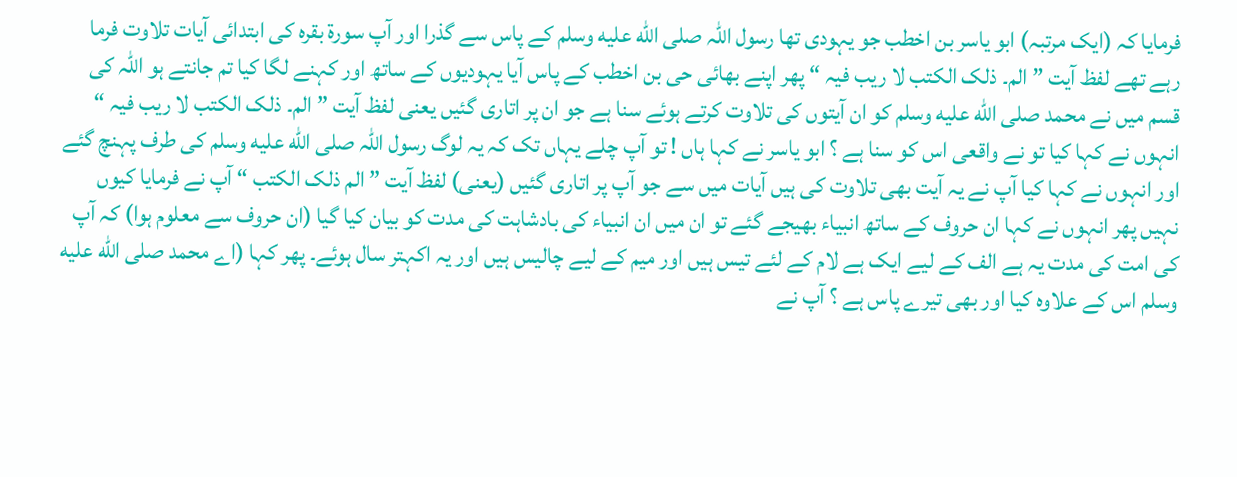فرمایا کہ (ایک مرتبہ) ابو یاسر بن اخطب جو یہودی تھا رسول اللہ صلى الله عليه وسلم کے پاس سے گذرا اور آپ سورة بقرہ کی ابتدائی آیات تلاوت فرما رہے تھے لفظ آیت ” الم۔ ذلک الکتب لا ریب فیہ “ پھر اپنے بھائی حی بن اخطب کے پاس آیا یہودیوں کے ساتھ اور کہنے لگا کیا تم جانتے ہو اللہ کی قسم میں نے محمد صلى الله عليه وسلم کو ان آیتوں کی تلاوت کرتے ہوئے سنا ہے جو ان پر اتاری گئیں یعنی لفظ آیت ” الم۔ ذلک الکتب لا ریب فیہ “ انہوں نے کہا کیا تو نے واقعی اس کو سنا ہے ؟ ابو یاسر نے کہا ہاں ! تو آپ چلے یہاں تک کہ یہ لوگ رسول اللہ صلى الله عليه وسلم کی طرف پہنچ گئے اور انہوں نے کہا کیا آپ نے یہ آیت بھی تلاوت کی ہیں آیات میں سے جو آپ پر اتاری گئیں (یعنی) لفظ آیت ” الم ذلک الکتب “ آپ نے فرمایا کیوں نہیں پھر انہوں نے کہا ان حروف کے ساتھ انبیاء بھیجے گئے تو ان میں ان انبیاء کی بادشاہت کی مدت کو بیان کیا گیا (ان حروف سے معلوم ہوا) کہ آپ کی امت کی مدت یہ ہے الف کے لیے ایک ہے لام کے لئے تیس ہیں اور میم کے لیے چالیس ہیں اور یہ اکہتر سال ہوئے۔ پھر کہا (اے محمد صلى الله عليه وسلم اس کے علاوہ کیا اور بھی تیرے پاس ہے ؟ آپ نے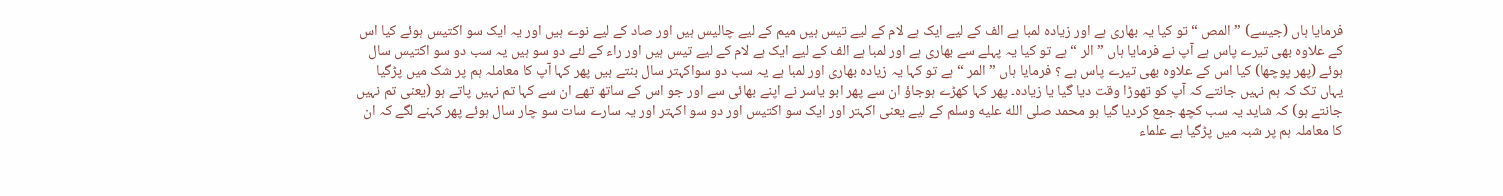فرمایا ہاں (جیسے) ” المص “ تو کیا یہ بھاری ہے اور زیادہ لمبا ہے الف کے لیے ایک ہے لام کے لیے تیس ہیں میم کے لیے چالیس ہیں اور صاد کے لیے نوے ہیں اور یہ ایک سو اکتیس ہوئے کیا اس کے علاوہ بھی تیرے پاس ہے آپ نے فرمایا ہاں ” الر “ ہے تو کیا یہ پہلے سے بھاری ہے اور لمبا ہے الف کے لیے ایک ہے لام کے لیے تیس ہیں اور راء کے لئے دو سو ہیں یہ سب دو سو اکتیس سال ہوئے (پھر پوچھا) کیا اس کے علاوہ بھی تیرے پاس ہے ؟ فرمایا ہاں ” المر “ ہے تو کہا یہ زیادہ بھاری اور لمبا ہے یہ سب دو سواکہتر سال بنتے ہیں پھر کہا آپ کا معاملہ ہم پر شک میں پڑگیا یہاں تک کہ ہم نہیں جانتے کہ آپ کو تھوڑا وقت دیا گیا یا زیادہ۔ پھر کہا کھڑے ہوجاؤ ان سے پھر ابو یاسر نے اپنے بھائی سے اور جو اس کے ساتھ تھے ان سے کہا تم نہیں پاتے ہو (یعنی تم نہیں جانتے ہو) کہ شاید یہ سب کچھ جمع کردیا گیا ہو محمد صلى الله عليه وسلم کے لیے یعنی اکہتر اور ایک سو اکتیس اور دو سو اکہتر اور یہ سارے سات سو چار سال ہوئے پھر کہنے لگے کہ ان کا معاملہ ہم پر شبہ میں پڑگیا ہے علماء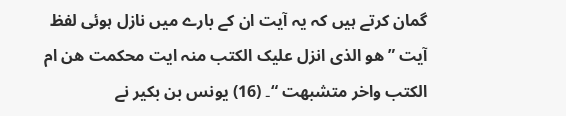گمان کرتے ہیں کہ یہ آیت ان کے بارے میں نازل ہوئی لفظ آیت ” ھو الذی انزل علیک الکتب منہ ایت محکمت ھن ام الکتب واخر متشبھت “۔ (16) یونس بن بکیر نے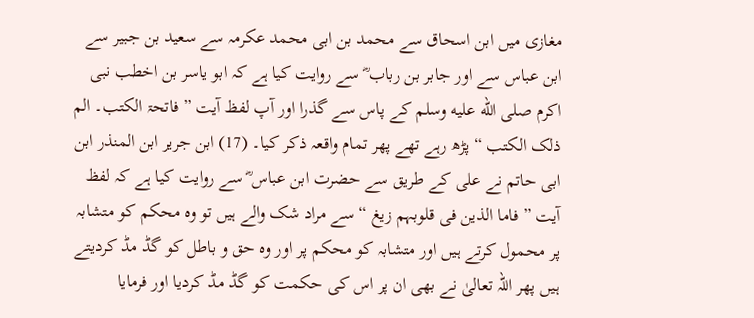مغازی میں ابن اسحاق سے محمد بن ابی محمد عکرمہ سے سعید بن جبیر سے ابن عباس سے اور جابر بن رباب ؓ سے روایت کیا ہے کہ ابو یاسر بن اخطب نبی اکرم صلى الله عليه وسلم کے پاس سے گذرا اور آپ لفظ آیت ” فاتحۃ الکتب۔ الم ذلک الکتب “ پڑھ رہے تھے پھر تمام واقعہ ذکر کیا۔ (17) ابن جریر ابن المنذر ابن ابی حاتم نے علی کے طریق سے حضرت ابن عباس ؓ سے روایت کیا ہے کہ لفظ آیت ” فاما الذین فی قلوبہم زیغ “ سے مراد شک والے ہیں تو وہ محکم کو متشابہ پر محمول کرتے ہیں اور متشابہ کو محکم پر اور وہ حق و باطل کو گڈ مڈ کردیتے ہیں پھر اللہ تعالیٰ نے بھی ان پر اس کی حکمت کو گڈ مڈ کردیا اور فرمایا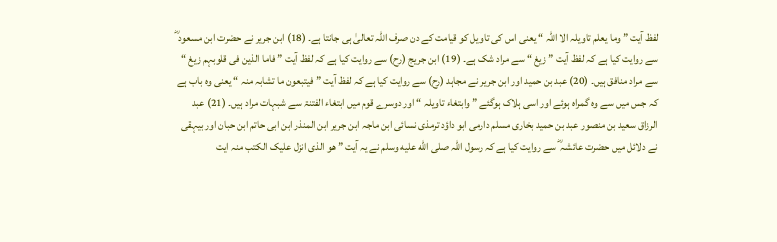لفظ آیت ” وما یعلم تاویلہ الا اللہ “ یعنی اس کی تاویل کو قیامت کے دن صرف اللہ تعالیٰ ہی جانتا ہے۔ (18) ابن جریر نے حضرت ابن مسعود ؓ سے روایت کیا ہے کہ لفظ آیت ” زیغ “ سے مراد شک ہے۔ (19) ابن جریج (رح) سے روایت کیا ہے کہ لفظ آیت ” فاما الذین فی قلوبہم زیغ “ سے مراد منافق ہیں۔ (20) عبد بن حمید اور ابن جریر نے مجاہد (رح) سے روایت کیا ہے کہ لفظ آیت ” فیتبعون ما تشابہ منہ “ یعنی وہ باب ہے کہ جس میں سے وہ گمراہ ہوئے اور اسی ہلاک ہوگئے ” وابتغاء تاویلہ “ اور دوسرے قوم میں ابتغاء الفتنۃ سے شبہات مراد ہیں۔ (21) عبد الرزاق سعید بن منصور عبد بن حمید بخاری مسلم دارمی ابو داؤد ترمذی نسائی ابن ماجہ ابن جریر ابن المنذر ابن ابی حاتم ابن حبان اور بیہقی نے دلائل میں حضرت عائشہ ؓ سے روایت کیا ہے کہ رسول اللہ صلى الله عليه وسلم نے یہ آیت ” ھو الذی انزل علیک الکتب منہ ایت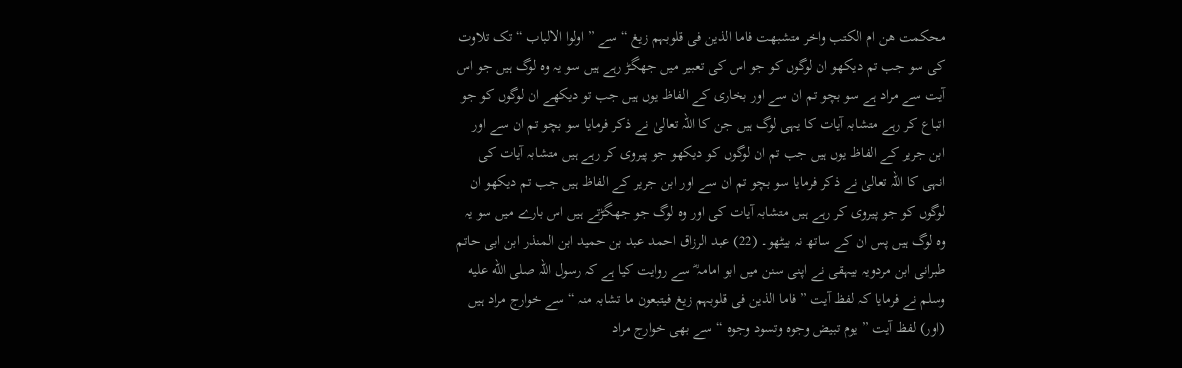محکمت ھن ام الکتب واخر متشبھت فاما الذین فی قلوبہم زیغ “ سے ” اولوا الالباب “ تک تلاوت کی سو جب تم دیکھو ان لوگوں کو جو اس کی تعبیر میں جھگڑ رہے ہیں سو یہ وہ لوگ ہیں جو اس آیت سے مراد ہے سو بچو تم ان سے اور بخاری کے الفاظ یوں ہیں جب تو دیکھے ان لوگوں کو جو اتباع کر رہے متشابہ آیات کا یہی لوگ ہیں جن کا اللہ تعالیٰ نے ذکر فرمایا سو بچو تم ان سے اور ابن جریر کے الفاظ یوں ہیں جب تم ان لوگوں کو دیکھو جو پیروی کر رہے ہیں متشابہ آیات کی انہی کا اللہ تعالیٰ نے ذکر فرمایا سو بچو تم ان سے اور ابن جریر کے الفاظ ہیں جب تم دیکھو ان لوگوں کو جو پیروی کر رہے ہیں متشابہ آیات کی اور وہ لوگ جو جھگڑتے ہیں اس بارے میں سو یہ وہ لوگ ہیں پس ان کے ساتھ نہ بیٹھو۔ (22) عبد الرزاق احمد عبد بن حمید ابن المنذر ابن ابی حاتم طبرانی ابن مردویہ بیہقی نے اپنی سنن میں ابو امامہ ؓ سے روایت کیا ہے کہ رسول اللہ صلى الله عليه وسلم نے فرمایا کہ لفظ آیت ” فاما الذین فی قلوبہم زیغ فیتبعون ما تشابہ منہ “ سے خوارج مراد ہیں (اور) لفظ آیت ” یوم تبیض وجوہ وتسود وجوہ “ سے بھی خوارج مراد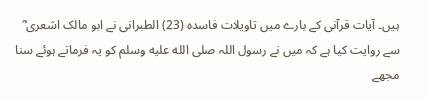ہیں۔ آیات قرآنی کے بارے میں تاویلات فاسدہ (23) الطبرانی نے ابو مالک اشعری ؓ سے روایت کیا ہے کہ میں نے رسول اللہ صلى الله عليه وسلم کو یہ فرماتے ہوئے سنا مجھے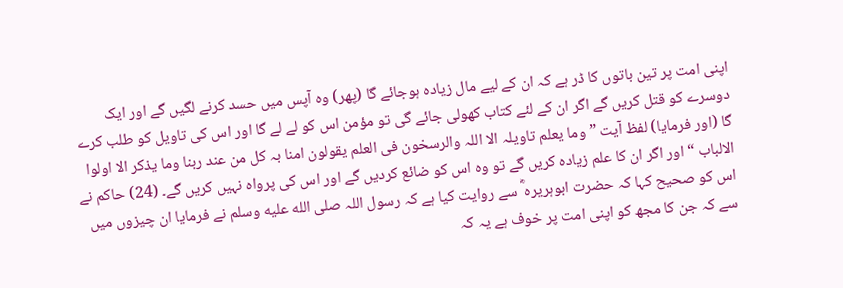اپنی امت پر تین باتوں کا ڈر ہے کہ ان کے لیے مال زیادہ ہوجائے گا (پھر) وہ آپس میں حسد کرنے لگیں گے اور ایک دوسرے کو قتل کریں گے اگر ان کے لئے کتاب کھولی جائے گی تو مؤمن اس کو لے لے گا اور اس کی تاویل کو طلب کرے گا (اور فرمایا) لفظ آیت ” وما یعلم تاویلہ الا اللہ والرسخون فی العلم یقولون امنا بہ کل من عند ربنا وما یذکر الا اولوا الالباب “ اور اگر ان کا علم زیادہ کریں گے تو وہ اس کو ضائع کردیں گے اور اس کی پرواہ نہیں کریں گے۔ (24) حاکم نے اس کو صحیح کہا کہ حضرت ابوہریرہ ؓ سے روایت کیا ہے کہ رسول اللہ صلى الله عليه وسلم نے فرمایا ان چیزوں میں سے کہ جن کا مجھ کو اپنی امت پر خوف ہے یہ کہ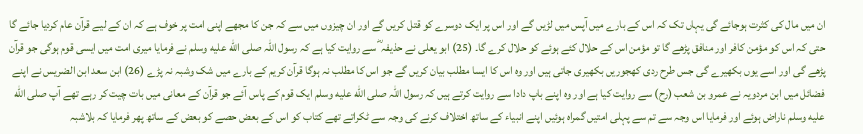ان میں مال کی کثرت ہوجائے گی یہاں تک کہ اس کے بارے میں آپس میں لڑیں گے اور اس پر ایک دوسرے کو قتل کریں گے اور ان چیزوں میں سے کہ جن کا مجھے اپنی امت پر خوف ہے کہ ان کے لیے قرآن عام کردیا جائے گا حتی کہ اس کو مؤمن کافر اور منافق پڑھے گا تو مؤمن اس کے حلال کئے ہوئے کو حلال کرے گا۔ (25) ابو یعلی نے حذیفہ ؓ سے روایت کیا ہے کہ رسول اللہ صلى الله عليه وسلم نے فرمایا میری امت میں ایسی قوم ہوگی جو قرآن پڑھے گی اور اسے یوں بکھیرے گی جس طرح ردی کھجوریں بکھیری جاتی ہیں اور وہ اس کا ایسا مطلب بیان کریں گے جو اس کا مطلب نہ ہوگا قرآن کریم کے بارے میں شک وشبہ نہ پڑے (26) ابن سعد ابن الضریس نے اپنے فضائل میں ابن مردویہ نے عمرو بن شعب (رح) سے روایت کیا ہے اور وہ اپنے باپ دادا سے روایت کرتے ہیں کہ رسول اللہ صلى الله عليه وسلم ایک قوم کے پاس آئے جو قرآن کے معانی میں بات چیت کر رہے تھے آپ صلى الله عليه وسلم ناراض ہوئے اور فرمایا اس وجہ سے تم سے پہلی امتیں گمراہ ہوئیں اپنے انبیاء کے ساتھ اختلاف کرنے کی وجہ سے ٹکراتے تھے کتاب کو اس کے بعض حصے کو بعض کے ساتھ پھر فرمایا کہ بلاشبہ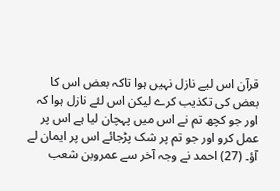قرآن اس لیے نازل نہیں ہوا تاکہ بعض اس کا بعض کی تکذیب کرے لیکن اس لئے نازل ہوا کہ اور جو کچھ تم نے اس میں پہچان لیا ہے اس پر عمل کرو اور جو تم پر شک پڑجائے اس پر ایمان لے آؤ۔ (27) احمد نے وجہ آخر سے عمروبن شعب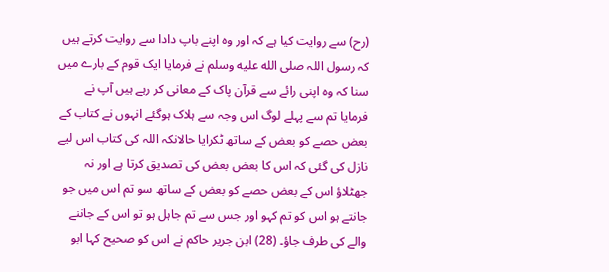(رح) سے روایت کیا ہے کہ اور وہ اپنے باپ دادا سے روایت کرتے ہیں کہ رسول اللہ صلى الله عليه وسلم نے فرمایا ایک قوم کے بارے میں سنا کہ وہ اپنی رائے سے قرآن پاک کے معانی کر رہے ہیں آپ نے فرمایا تم سے پہلے لوگ اس وجہ سے ہلاک ہوگئے انہوں نے کتاب کے بعض حصے کو بعض کے ساتھ ٹکرایا حالانکہ اللہ کی کتاب اس لیے نازل کی گئی کہ اس کا بعض بعض کی تصدیق کرتا ہے اور نہ جھٹلاؤ اس کے بعض حصے کو بعض کے ساتھ سو تم اس میں جو جانتے ہو اس کو تم کہو اور جس سے تم جاہل ہو تو اس کے جاننے والے کی طرف جاؤ۔ (28) ابن جریر حاکم نے اس کو صحیح کہا ابو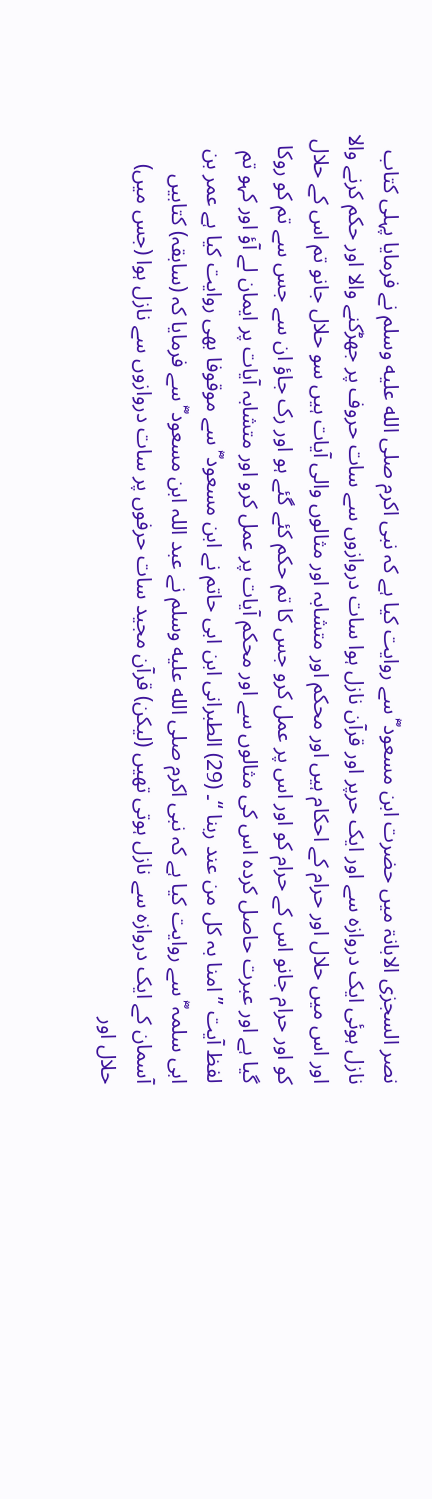نصر السجزی الابانۃ میں حضرت ابن مسعود ؓ سے روایت کیا ہے کہ نبی اکرم صلى الله عليه وسلم نے فرمایا پہلی کتاب نازل ہوئی ایک دروازہ سے اور ایک حرپر اور قرآن نازل ہوا سات دروازوں سے سات حروف پر جھڑکنے والا اور حکم کرنے والا اور اس میں حلال اور حرام کے احکام ہیں اور محکم اور متشابہ اور مثالوں والی آیات ہیں سو حلال جانو تم اس کے حلال کو اور حرام جانو اس کے حرام کو اور اس پر عمل کرو جس کا تم حکم کئے گئے ہو اور رک جاؤ ان سے جس سے تم کو روکا گیا ہے اور عبرت حاصل کردہ اس کی مثالوں سے اور محکم آیات پر عمل کرو اور متشابہ آیات پر ایمان لے آؤ اور کہو تم لفظ آیت ” امنا بہ کل من عند ربنا “۔ (29) الطبرانی ابن ابی حاتم نے ابن مسعود ؓ سے موقوفا بھی روایت کیا ہے عمر بن ابی سلمہ ؓ سے روایت کیا ہے کہ نبی اکرم صلى الله عليه وسلم نے عبد اللہ ابن مسعود ؓ سے فرمایا کہ (سابقہ) کتابیں آسمان کے ایک دروازہ سے نازل ہوتی تھیں (لیکن) قرآن مجید سات حرفوں پر سات دروازوں سے نازل ہوا (جس میں) حلال اور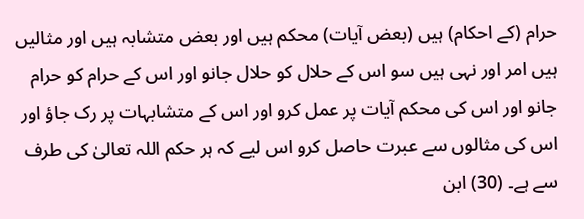حرام (کے احکام) ہیں (بعض آیات) محکم ہیں اور بعض متشابہ ہیں اور مثالیں ہیں امر اور نہی ہیں سو اس کے حلال کو حلال جانو اور اس کے حرام کو حرام جانو اور اس کی محکم آیات پر عمل کرو اور اس کے متشابہات پر رک جاؤ اور اس کی مثالوں سے عبرت حاصل کرو اس لیے کہ ہر حکم اللہ تعالیٰ کی طرف سے ہے۔ (30) ابن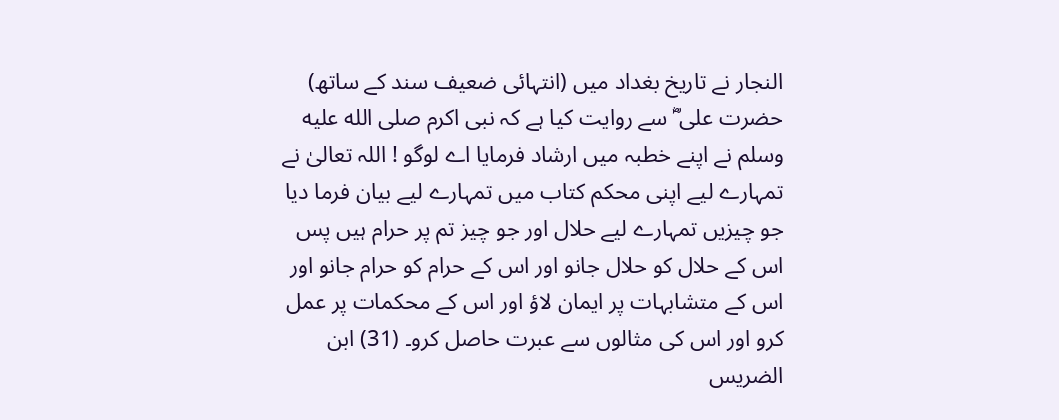النجار نے تاریخ بغداد میں (انتہائی ضعیف سند کے ساتھ) حضرت علی ؓ سے روایت کیا ہے کہ نبی اکرم صلى الله عليه وسلم نے اپنے خطبہ میں ارشاد فرمایا اے لوگو ! اللہ تعالیٰ نے تمہارے لیے اپنی محکم کتاب میں تمہارے لیے بیان فرما دیا جو چیزیں تمہارے لیے حلال اور جو چیز تم پر حرام ہیں پس اس کے حلال کو حلال جانو اور اس کے حرام کو حرام جانو اور اس کے متشابہات پر ایمان لاؤ اور اس کے محکمات پر عمل کرو اور اس کی مثالوں سے عبرت حاصل کرو۔ (31) ابن الضریس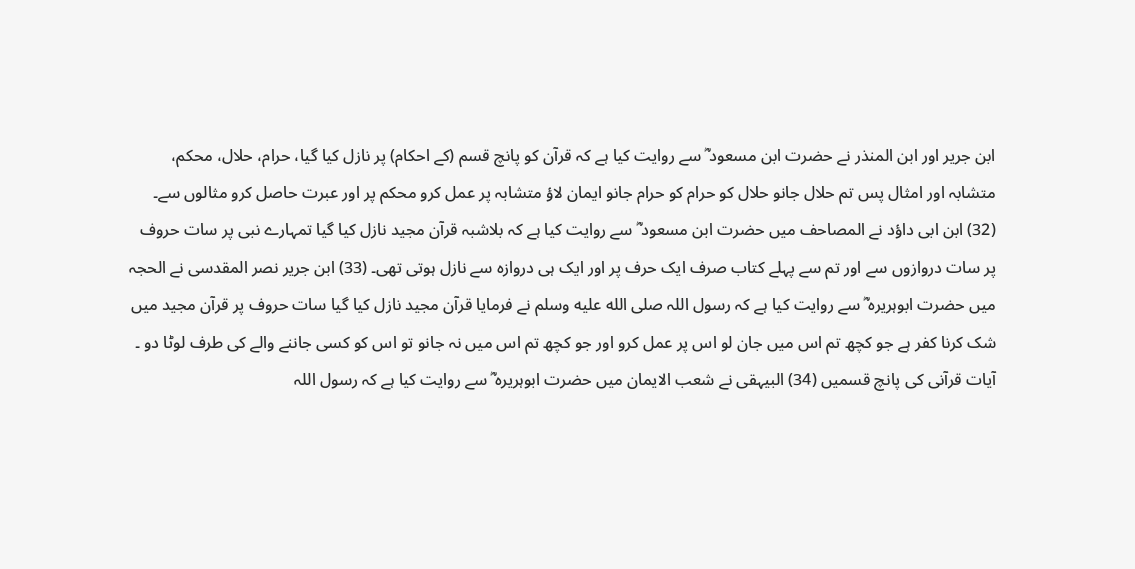ابن جریر اور ابن المنذر نے حضرت ابن مسعود ؓ سے روایت کیا ہے کہ قرآن کو پانچ قسم (کے احکام) پر نازل کیا گیا، حرام، حلال، محکم، متشابہ اور امثال پس تم حلال جانو حلال کو حرام کو حرام جانو ایمان لاؤ متشابہ پر عمل کرو محکم پر اور عبرت حاصل کرو مثالوں سے۔ (32) ابن ابی داؤد نے المصاحف میں حضرت ابن مسعود ؓ سے روایت کیا ہے کہ بلاشبہ قرآن مجید نازل کیا گیا تمہارے نبی پر سات حروف پر سات دروازوں سے اور تم سے پہلے کتاب صرف ایک حرف پر اور ایک ہی دروازہ سے نازل ہوتی تھی۔ (33) ابن جریر نصر المقدسی نے الحجہ میں حضرت ابوہریرہ ؓ سے روایت کیا ہے کہ رسول اللہ صلى الله عليه وسلم نے فرمایا قرآن مجید نازل کیا گیا سات حروف پر قرآن مجید میں شک کرنا کفر ہے جو کچھ تم اس میں جان لو اس پر عمل کرو اور جو کچھ تم اس میں نہ جانو تو اس کو کسی جاننے والے کی طرف لوٹا دو ۔ آیات قرآنی کی پانچ قسمیں (34) البیہقی نے شعب الایمان میں حضرت ابوہریرہ ؓ سے روایت کیا ہے کہ رسول اللہ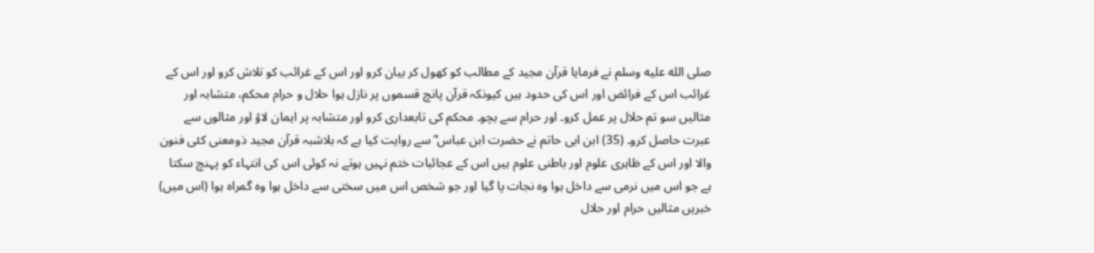صلى الله عليه وسلم نے فرمایا قرآن مجید کے مطالب کو کھول کر بیان کرو اور اس کے غرائب کو تلاش کرو اور اس کے غرائب اس کے فرائض اور اس کی حدود ہیں کیونکہ قرآن پانچ قسموں پر نازل ہوا حلال و حرام محکم، متشابہ اور مثالیں سو تم حلال پر عمل کرو۔ اور حرام سے بچو۔ محکم کی تابعداری کرو اور متشابہ پر ایمان لاؤ اور مثالوں سے عبرت حاصل کرو۔ (35) ابن ابی حاتم نے حضرت ابن عباس ؓ سے روایت کیا ہے کہ بلاشبہ قرآن مجید ذومعنی کئی فنون والا اور اس کے ظاہری علوم اور باطنی علوم ہیں اس کے عجائبات ختم نہیں ہوتے نہ کوئی اس کی انتہاء کو پہنچ سکتا ہے جو اس میں نرمی سے داخل ہوا وہ نجات پا گیا اور جو شخص اس میں سختی سے داخل ہوا وہ گمراہ ہوا (اس میں) خبریں مثالیں حرام اور حلال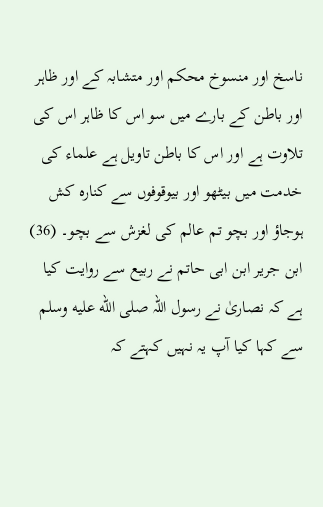ناسخ اور منسوخ محکم اور متشابہ کے اور ظاہر اور باطن کے بارے میں سو اس کا ظاہر اس کی تلاوت ہے اور اس کا باطن تاویل ہے علماء کی خدمت میں بیٹھو اور بیوقوفوں سے کنارہ کش ہوجاؤ اور بچو تم عالم کی لغزش سے بچو۔ (36) ابن جریر ابن ابی حاتم نے ربیع سے روایت کیا ہے کہ نصاریٰ نے رسول اللہ صلى الله عليه وسلم سے کہا کیا آپ یہ نہیں کہتے کہ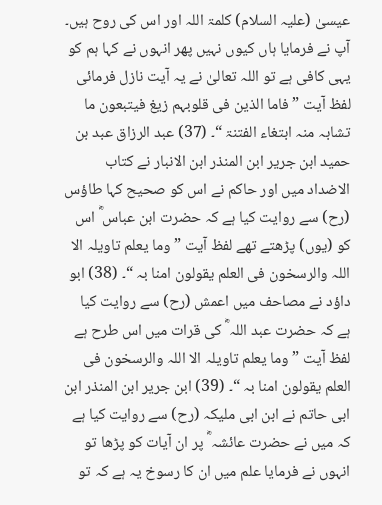عیسیٰ (علیہ السلام) کلمۃ اللہ اور اس کی روح ہیں۔ آپ نے فرمایا ہاں کیوں نہیں پھر انہوں نے کہا ہم کو یہی کافی ہے تو اللہ تعالیٰ نے یہ آیت نازل فرمائی لفظ آیت ” فاما الذین فی قلوبہم زیغ فیتبعون ما تشابہ منہ ابتغاء الفتنۃ “۔ (37) عبد الرزاق عبد بن حمید ابن جریر ابن المنذر ابن الانبار نے کتاب الاضداد میں اور حاکم نے اس کو صحیح کہا طاؤس (رح) سے روایت کیا ہے کہ حضرت ابن عباس ؓ اس کو (یوں) پڑھتے تھے لفظ آیت ” وما یعلم تاویلہ الا اللہ والرسخون فی العلم یقولون امنا بہ “۔ (38) ابو داؤد نے مصاحف میں اعمش (رح) سے روایت کیا ہے کہ حضرت عبد اللہ ؓ کی قرات میں اس طرح ہے لفظ آیت ” وما یعلم تاویلہ الا اللہ والرسخون فی العلم یقولون امنا بہ “۔ (39) ابن جریر ابن المنذر ابن ابی حاتم نے ابن ابی ملیکہ (رح) سے روایت کیا ہے کہ میں نے حضرت عائشہ ؓ پر ان آیات کو پڑھا تو انہوں نے فرمایا علم میں ان کا رسوخ یہ ہے کہ تو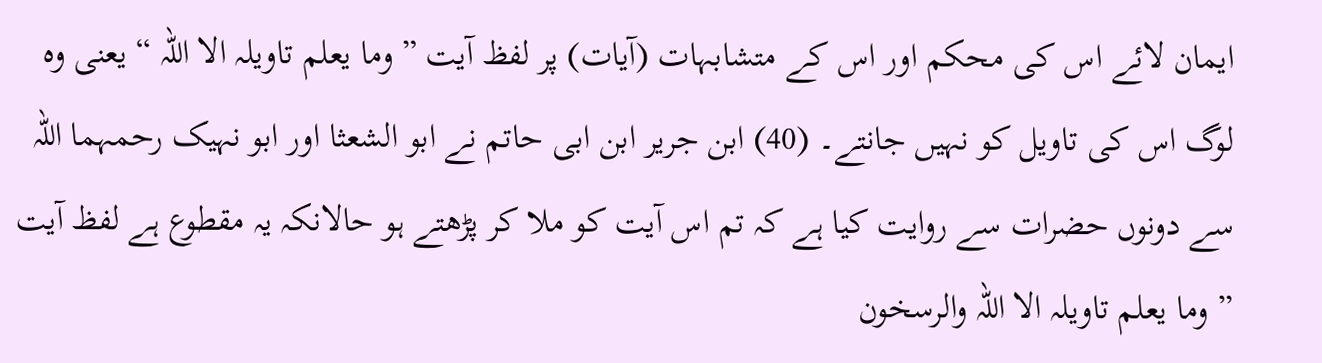ایمان لائے اس کی محکم اور اس کے متشابہات (آیات) پر لفظ آیت ” وما یعلم تاویلہ الا اللہ “ یعنی وہ لوگ اس کی تاویل کو نہیں جانتے۔ (40) ابن جریر ابن ابی حاتم نے ابو الشعثا اور ابو نہیک رحمہما اللہ سے دونوں حضرات سے روایت کیا ہے کہ تم اس آیت کو ملا کر پڑھتے ہو حالانکہ یہ مقطوع ہے لفظ آیت ” وما یعلم تاویلہ الا اللہ والرسخون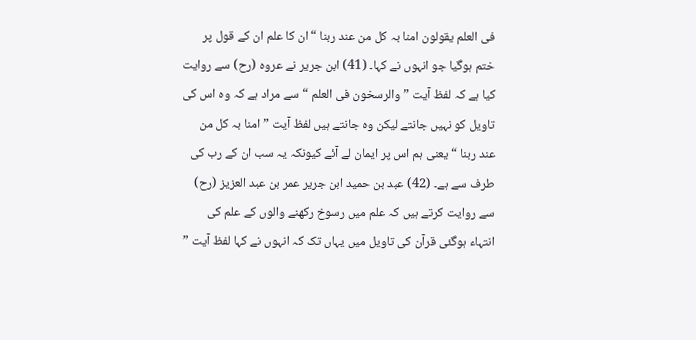فی العلم یقولون امنا بہ کل من عند ربنا “ ان کا علم ان کے قول پر ختم ہوگیا جو انہوں نے کہا۔ (41) ابن جریر نے عروہ (رح) سے روایت کیا ہے کہ لفظ آیت ” والرسخون فی العلم “ سے مراد ہے کہ وہ اس کی تاویل کو نہیں جانتے لیکن وہ جانتے ہیں لفظ آیت ” امنا بہ کل من عند ربنا “ یعنی ہم اس پر ایمان لے آئے کیونکہ یہ سب ان کے رب کی طرف سے ہے۔ (42) عبد بن حمید ابن جریر عمر بن عبد العزیز (رح) سے روایت کرتے ہیں کہ علم میں رسوخ رکھنے والوں کے علم کی انتہاء ہوگئی قرآن کی تاویل میں یہاں تک کہ انہوں نے کہا لفظ آیت ”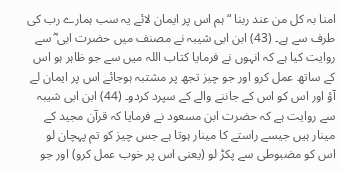امنا بہ کل من عند ربنا “ ہم اس پر ایمان لائے یہ سب ہمارے رب کی طرف سے ہے۔ (43) ابن ابی شیبہ نے مصنف میں حضرت ابی ؓ سے روایت کیا ہے کہ انہوں نے فرمایا کتاب اللہ میں سے جو ظاہر ہو اس کے ساتھ عمل کرو اور جو چیز تجھ پر مشتبہ ہوجائے اس پر ایمان لے آؤ اور اس کو اس کے جاننے والے کے سپرد کردو۔ (44) ابن ابی شیبہ سے روایت ہے کہ حضرت ابن مسعود نے فرمایا کہ قرآن مجید کے مینار ہیں جیسے راستے کا مینار ہوتا ہے جس چیز کو تم پہچان لو اس کو مضبوطی سے پکڑ لو (یعنی اس پر خوب عمل کرو) اور جو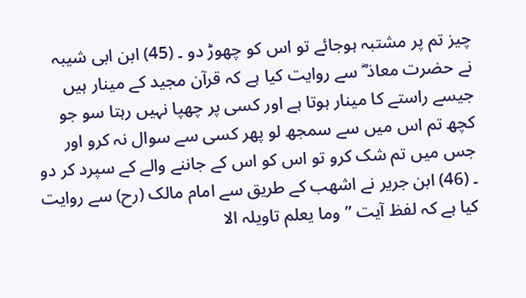چیز تم پر مشتبہ ہوجائے تو اس کو چھوڑ دو ۔ (45) ابن ابی شیبہ نے حضرت معاذ ؓ سے روایت کیا ہے کہ قرآن مجید کے مینار ہیں جیسے راستے کا مینار ہوتا ہے اور کسی پر چھپا نہیں رہتا سو جو کچھ تم اس میں سے سمجھ لو پھر کسی سے سوال نہ کرو اور جس میں تم شک کرو تو اس کو اس کے جاننے والے کے سپرد کر دو ۔ (46) ابن جریر نے اشھب کے طریق سے امام مالک (رح) سے روایت کیا ہے کہ لفظ آیت ” وما یعلم تاویلہ الا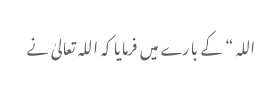اللہ “ کے بارے میں فرمایا کہ اللہ تعالیٰ نے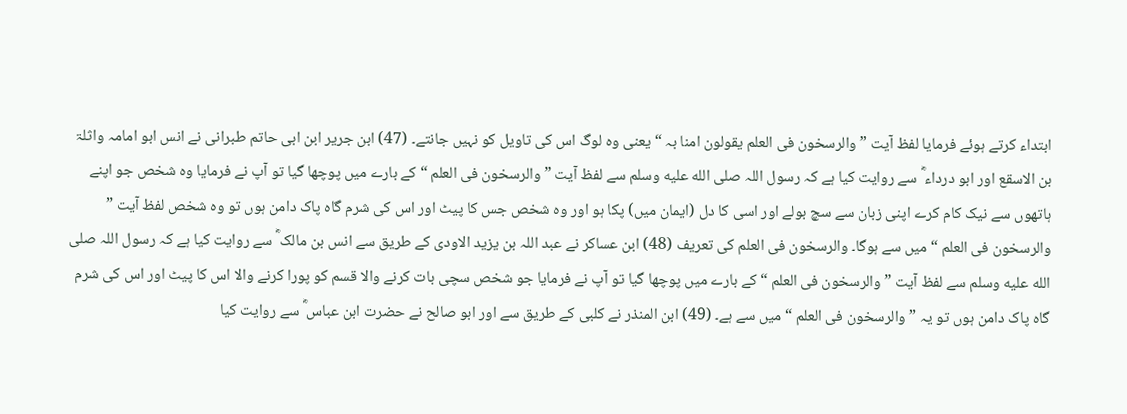ابتداء کرتے ہوئے فرمایا لفظ آیت ” والرسخون فی العلم یقولون امنا بہ “ یعنی وہ لوگ اس کی تاویل کو نہیں جانتے۔ (47) ابن جریر ابن ابی حاتم طبرانی نے انس ابو امامہ واثلۃ بن الاسقع اور ابو درداء ؓ سے روایت کیا ہے کہ رسول اللہ صلى الله عليه وسلم سے لفظ آیت ” والرسخون فی العلم “ کے بارے میں پوچھا گیا تو آپ نے فرمایا وہ شخص جو اپنے ہاتھوں سے نیک کام کرے اپنی زبان سے سچ بولے اور اسی کا دل (ایمان میں) پکا ہو اور وہ شخص جس کا پیٹ اور اس کی شرم گاہ پاک دامن ہوں تو وہ شخص لفظ آیت ” والرسخون فی العلم “ میں سے ہوگا۔ والرسخون فی العلم کی تعریف (48) ابن عساکر نے عبد اللہ بن یزید الاودی کے طریق سے انس بن مالک ؓ سے روایت کیا ہے کہ رسول اللہ صلى الله عليه وسلم سے لفظ آیت ” والرسخون فی العلم “ کے بارے میں پوچھا گیا تو آپ نے فرمایا جو شخص سچی بات کرنے والا قسم کو پورا کرنے والا اس کا پیٹ اور اس کی شرم گاہ پاک دامن ہوں تو یہ ” والرسخون فی العلم “ میں سے ہے۔ (49) ابن المنذر نے کلبی کے طریق سے اور ابو صالح نے حضرت ابن عباس ؓ سے روایت کیا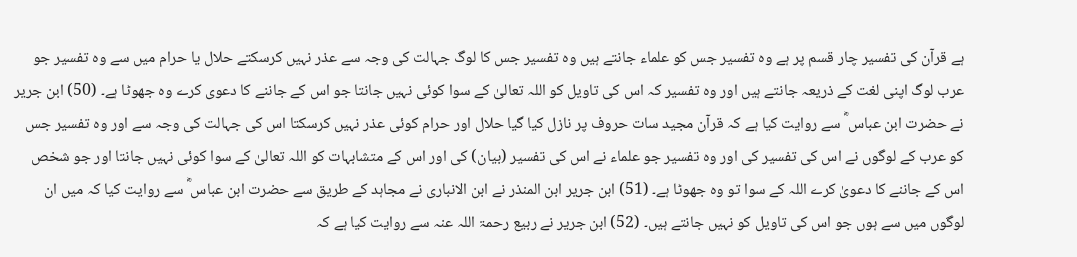ہے قرآن کی تفسیر چار قسم پر ہے وہ تفسیر جس کو علماء جانتے ہیں وہ تفسیر جس کا لوگ جہالت کی وجہ سے عذر نہیں کرسکتے حلال یا حرام میں سے وہ تفسیر جو عرب لوگ اپنی لغت کے ذریعہ جانتے ہیں اور وہ تفسیر کہ اس کی تاویل کو اللہ تعالیٰ کے سوا کوئی نہیں جانتا جو اس کے جاننے کا دعوی کرے وہ جھوٹا ہے۔ (50) ابن جریر نے حضرت ابن عباس ؓ سے روایت کیا ہے کہ قرآن مجید سات حروف پر نازل کیا گیا حلال اور حرام کوئی عذر نہیں کرسکتا اس کی جہالت کی وجہ سے اور وہ تفسیر جس کو عرب کے لوگوں نے اس کی تفسیر کی اور وہ تفسیر جو علماء نے اس کی تفسیر (بیان) کی اور اس کے متشابہات کو اللہ تعالیٰ کے سوا کوئی نہیں جانتا اور جو شخص اس کے جاننے کا دعویٰ کرے اللہ کے سوا تو وہ جھوٹا ہے۔ (51) ابن جریر ابن المنذر نے ابن الانباری نے مجاہد کے طریق سے حضرت ابن عباس ؓ سے روایت کیا کہ میں ان لوگوں میں سے ہوں جو اس کی تاویل کو نہیں جانتے ہیں۔ (52) ابن جریر نے ربیع رحمۃ اللہ عنہ سے روایت کیا ہے کہ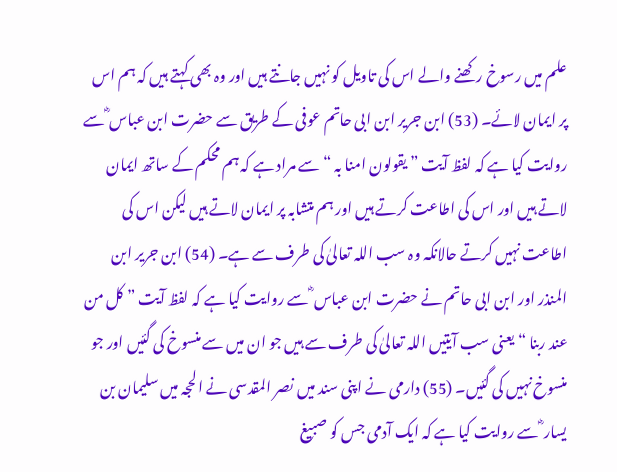علم میں رسوخ رکھنے والے اس کی تاویل کو نہیں جانتے ہیں اور وہ بھی کہتے ہیں کہ ہم اس پر ایمان لائے۔ (53) ابن جریر ابن ابی حاتم عوفی کے طریق سے حضرت ابن عباس ؓ سے روایت کیا ہے کہ لفظ آیت ” یقولون امنا بہ “ سے مراد ہے کہ ہم محکم کے ساتھ ایمان لاتے ہیں اور اس کی اطاعت کرتے ہیں اور ہم متشابہ پر ایمان لاتے ہیں لیکن اس کی اطاعت نہیں کرتے حالانکہ وہ سب اللہ تعالیٰ کی طرف سے ہے۔ (54) ابن جریر ابن المنذر اور ابن ابی حاتم نے حضرت ابن عباس ؓ سے روایت کیا ہے کہ لفظ آیت ” کل من عند ربنا “ یعنی سب آیتیں اللہ تعالیٰ کی طرف سے ہیں جو ان میں سے منسوخ کی گئیں اور جو منسوخ نہیں کی گئیں۔ (55) دارمی نے اپنی سند میں نصر المقدسی نے الحجہ میں سلیمان بن یسار ؓ سے روایت کیا ہے کہ ایک آدمی جس کو صبیغ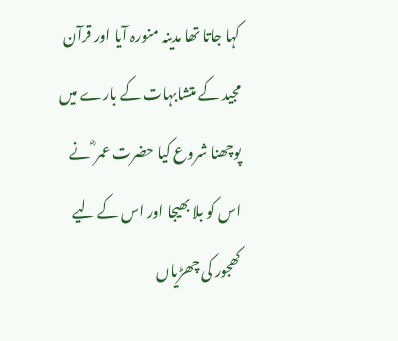کہا جاتا تھا مدینہ منورہ آیا اور قرآن مجید کے متشابہات کے بارے میں پوچھنا شروع کیا حضرت عمر ؓ نے اس کو بلا بھیجا اور اس کے لیے کھجور کی چھڑیاں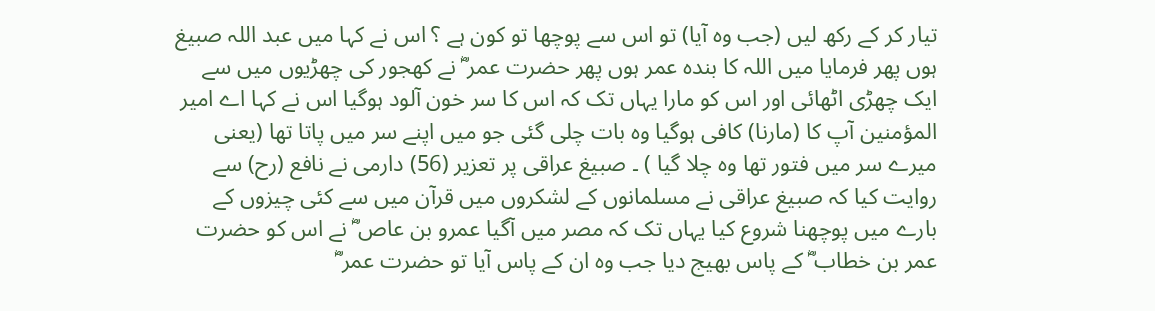تیار کر کے رکھ لیں (جب وہ آیا) تو اس سے پوچھا تو کون ہے ؟ اس نے کہا میں عبد اللہ صبیغ ہوں پھر فرمایا میں اللہ کا بندہ عمر ہوں پھر حضرت عمر ؓ نے کھجور کی چھڑیوں میں سے ایک چھڑی اٹھائی اور اس کو مارا یہاں تک کہ اس کا سر خون آلود ہوگیا اس نے کہا اے امیر المؤمنین آپ کا (مارنا) کافی ہوگیا وہ بات چلی گئی جو میں اپنے سر میں پاتا تھا (یعنی میرے سر میں فتور تھا وہ چلا گیا ) ۔ صبیغ عراقی پر تعزیر (56) دارمی نے نافع (رح) سے روایت کیا کہ صبیغ عراقی نے مسلمانوں کے لشکروں میں قرآن میں سے کئی چیزوں کے بارے میں پوچھنا شروع کیا یہاں تک کہ مصر میں آگیا عمرو بن عاص ؓ نے اس کو حضرت عمر بن خطاب ؓ کے پاس بھیج دیا جب وہ ان کے پاس آیا تو حضرت عمر ؓ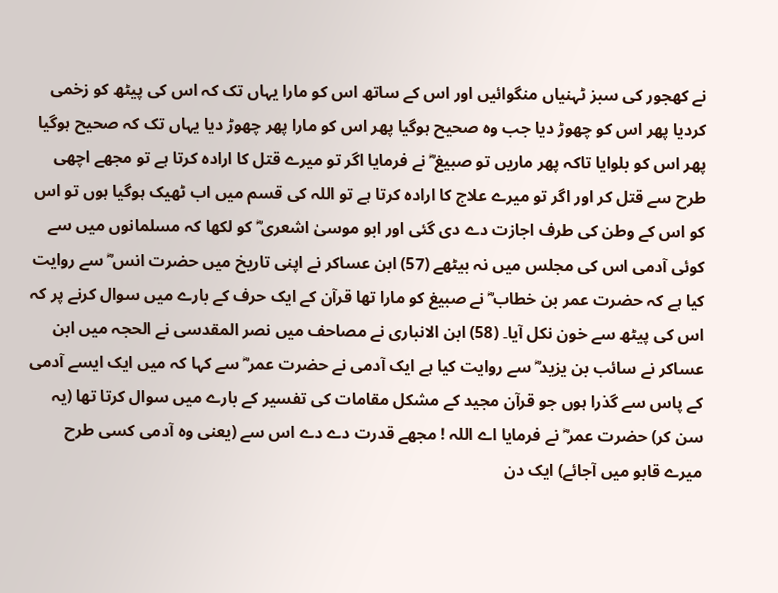نے کھجور کی سبز ٹہنیاں منگوائیں اور اس کے ساتھ اس کو مارا یہاں تک کہ اس کی پیٹھ کو زخمی کردیا پھر اس کو چھوڑ دیا جب وہ صحیح ہوگیا پھر اس کو مارا پھر چھوڑ دیا یہاں تک کہ صحیح ہوگیا پھر اس کو بلوایا تاکہ پھر ماریں تو صبیغ ؓ نے فرمایا اگر تو میرے قتل کا ارادہ کرتا ہے تو مجھے اچھی طرح سے قتل کر اور اگر تو میرے علاج کا ارادہ کرتا ہے تو اللہ کی قسم میں اب ٹھیک ہوگیا ہوں تو اس کو اس کے وطن کی طرف اجازت دے دی گئی اور ابو موسیٰ اشعری ؓ کو لکھا کہ مسلمانوں میں سے کوئی آدمی اس کی مجلس میں نہ بیٹھے (57) ابن عساکر نے اپنی تاریخ میں حضرت انس ؓ سے روایت کیا ہے کہ حضرت عمر بن خطاب ؓ نے صبیغ کو مارا تھا قرآن کے ایک حرف کے بارے میں سوال کرنے پر کہ اس کی پیٹھ سے خون نکل آیا۔ (58) ابن الانباری نے مصاحف میں نصر المقدسی نے الحجہ میں ابن عساکر نے سائب بن یزید ؓ سے روایت کیا ہے ایک آدمی نے حضرت عمر ؓ سے کہا کہ میں ایک ایسے آدمی کے پاس سے گذرا ہوں جو قرآن مجید کے مشکل مقامات کی تفسیر کے بارے میں سوال کرتا تھا (یہ سن کر) حضرت عمر ؓ نے فرمایا اے اللہ ! مجھے قدرت دے دے اس سے (یعنی وہ آدمی کسی طرح میرے قابو میں آجائے) ایک دن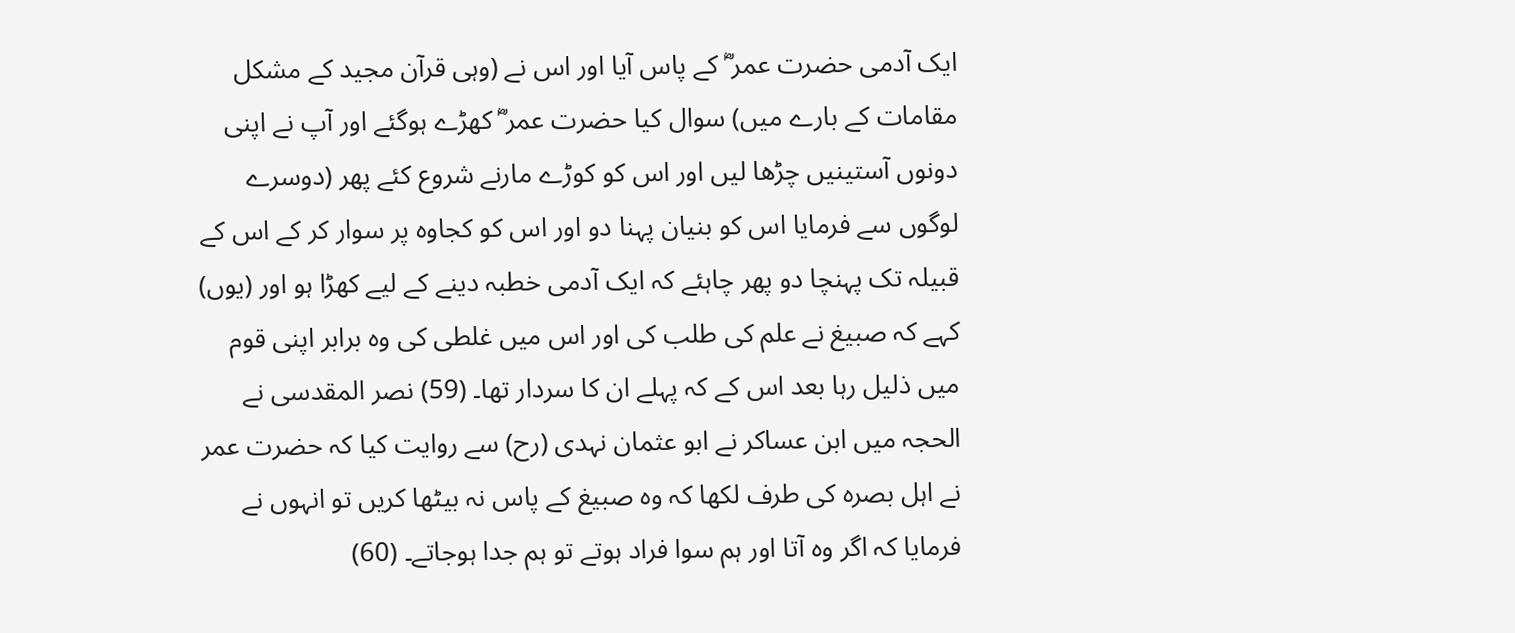ایک آدمی حضرت عمر ؓ کے پاس آیا اور اس نے (وہی قرآن مجید کے مشکل مقامات کے بارے میں) سوال کیا حضرت عمر ؓ کھڑے ہوگئے اور آپ نے اپنی دونوں آستینیں چڑھا لیں اور اس کو کوڑے مارنے شروع کئے پھر (دوسرے لوگوں سے فرمایا اس کو بنیان پہنا دو اور اس کو کجاوہ پر سوار کر کے اس کے قبیلہ تک پہنچا دو پھر چاہئے کہ ایک آدمی خطبہ دینے کے لیے کھڑا ہو اور (یوں) کہے کہ صبیغ نے علم کی طلب کی اور اس میں غلطی کی وہ برابر اپنی قوم میں ذلیل رہا بعد اس کے کہ پہلے ان کا سردار تھا۔ (59) نصر المقدسی نے الحجہ میں ابن عساکر نے ابو عثمان نہدی (رح) سے روایت کیا کہ حضرت عمر نے اہل بصرہ کی طرف لکھا کہ وہ صبیغ کے پاس نہ بیٹھا کریں تو انہوں نے فرمایا کہ اگر وہ آتا اور ہم سوا فراد ہوتے تو ہم جدا ہوجاتے۔ (60)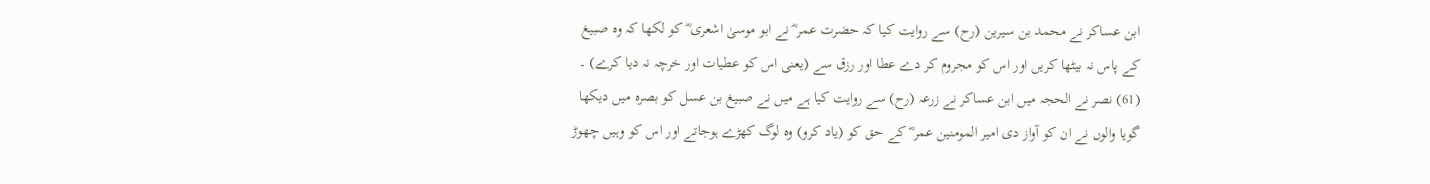ابن عساکر نے محمد بن سیرین (رح) سے روایت کیا کہ حضرت عمر ؓ نے ابو موسیٰ اشعری ؓ کو لکھا کہ وہ صبیغ کے پاس نہ بیٹھا کریں اور اس کو مجروم کر دے عطا اور رزق سے (یعنی اس کو عطیات اور خرچہ نہ دیا کرے) ۔ (61) نصر نے الحجہ میں ابن عساکر نے زرعہ (رح) سے روایت کیا ہے میں نے صبیغ بن عسل کو بصرہ میں دیکھا گویا والوں نے ان کو آواز دی امیر المومنین عمر ؓ کے حق کو (یاد کرو) وہ لوگ کھڑے ہوجاتے اور اس کو وہیں چھوڑ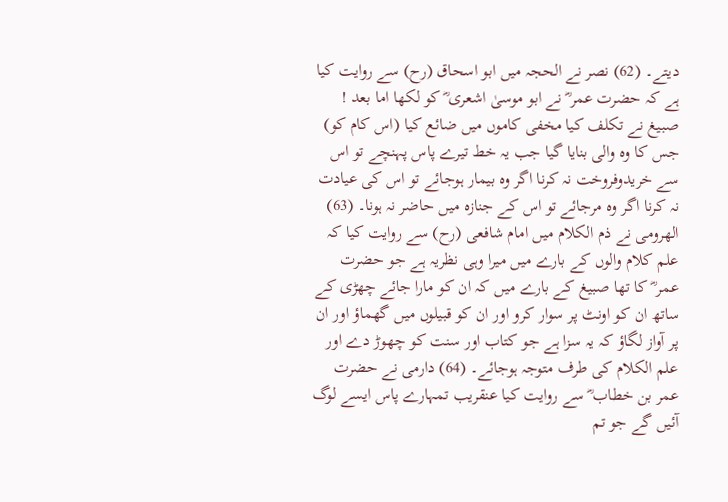دیتے۔ (62) نصر نے الحجہ میں ابو اسحاق (رح) سے روایت کیا ہے کہ حضرت عمر ؓ نے ابو موسیٰ اشعری ؓ کو لکھا اما بعد ! صبیغ نے تکلف کیا مخفی کاموں میں ضائع کیا (اس کام کو) جس کا وہ والی بنایا گیا جب یہ خط تیرے پاس پہنچے تو اس سے خریدوفروخت نہ کرنا اگر وہ بیمار ہوجائے تو اس کی عیادت نہ کرنا اگر وہ مرجائے تو اس کے جنازہ میں حاضر نہ ہونا۔ (63) الھرومی نے ذم الکلام میں امام شافعی (رح) سے روایت کیا کہ علم کلام والوں کے بارے میں میرا وہی نظریہ ہے جو حضرت عمر ؓ کا تھا صبیغ کے بارے میں کہ ان کو مارا جائے چھڑی کے ساتھ ان کو اونٹ پر سوار کرو اور ان کو قبیلوں میں گھماؤ اور ان پر آواز لگاؤ کہ یہ سزا ہے جو کتاب اور سنت کو چھوڑ دے اور علم الکلام کی طرف متوجہ ہوجائے۔ (64) دارمی نے حضرت عمر بن خطاب ؓ سے روایت کیا عنقریب تمہارے پاس ایسے لوگ آئیں گے جو تم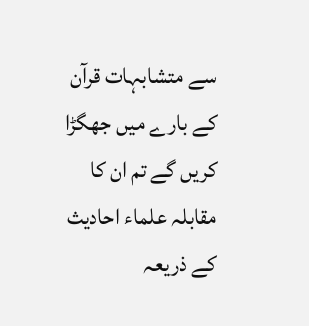سے متشابہات قرآن کے بارے میں جھگڑا کریں گے تم ان کا مقابلہ علماء احادیث کے ذریعہ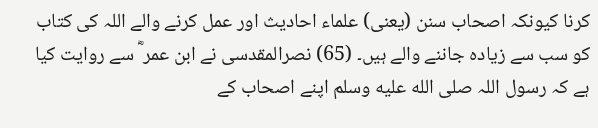کرنا کیونکہ اصحاب سنن (یعنی) علماء احادیث اور عمل کرنے والے اللہ کی کتاب کو سب سے زیادہ جاننے والے ہیں۔ (65) نصرالمقدسی نے ابن عمر ؓ سے روایت کیا ہے کہ رسول اللہ صلى الله عليه وسلم اپنے اصحاب کے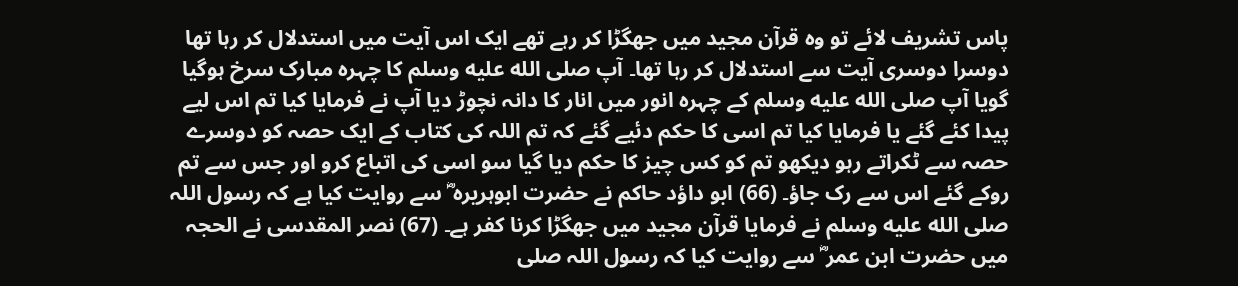پاس تشریف لائے تو وہ قرآن مجید میں جھگڑا کر رہے تھے ایک اس آیت میں استدلال کر رہا تھا دوسرا دوسری آیت سے استدلال کر رہا تھا۔ آپ صلى الله عليه وسلم کا چہرہ مبارک سرخ ہوگیا گویا آپ صلى الله عليه وسلم کے چہرہ انور میں انار کا دانہ نچوڑ دیا آپ نے فرمایا کیا تم اس لیے پیدا کئے گئے یا فرمایا کیا تم اسی کا حکم دئیے گئے کہ تم اللہ کی کتاب کے ایک حصہ کو دوسرے حصہ سے ٹکراتے رہو دیکھو تم کو کس چیز کا حکم دیا گیا سو اسی کی اتباع کرو اور جس سے تم روکے گئے اس سے رک جاؤ۔ (66) ابو داؤد حاکم نے حضرت ابوہریرہ ؓ سے روایت کیا ہے کہ رسول اللہ صلى الله عليه وسلم نے فرمایا قرآن مجید میں جھگڑا کرنا کفر ہے۔ (67) نصر المقدسی نے الحجہ میں حضرت ابن عمر ؓ سے روایت کیا کہ رسول اللہ صلى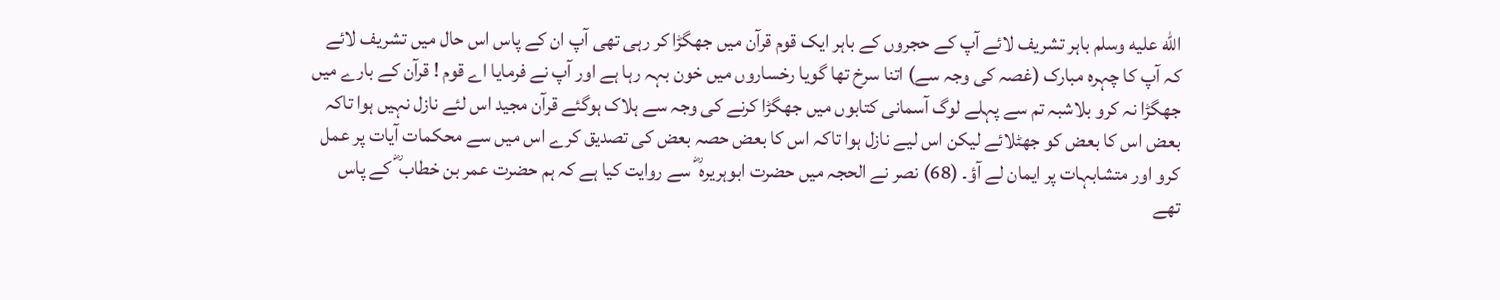الله عليه وسلم باہر تشریف لائے آپ کے حجروں کے باہر ایک قوم قرآن میں جھگڑا کر رہی تھی آپ ان کے پاس اس حال میں تشریف لائے کہ آپ کا چہرہ مبارک (غصہ کی وجہ سے) اتنا سرخ تھا گویا رخساروں میں خون بہہ رہا ہے اور آپ نے فرمایا اے قوم ! قرآن کے بارے میں جھگڑا نہ کرو بلاشبہ تم سے پہلے لوگ آسمانی کتابوں میں جھگڑا کرنے کی وجہ سے ہلاک ہوگئے قرآن مجید اس لئے نازل نہیں ہوا تاکہ بعض اس کا بعض کو جھٹلائے لیکن اس لیے نازل ہوا تاکہ اس کا بعض حصہ بعض کی تصدیق کرے اس میں سے محکمات آیات پر عمل کرو اور متشابہات پر ایمان لے آؤ۔ (68) نصر نے الحجہ میں حضرت ابوہریرہ ؓ سے روایت کیا ہے کہ ہم حضرت عمر بن خطاب ؓ کے پاس تھے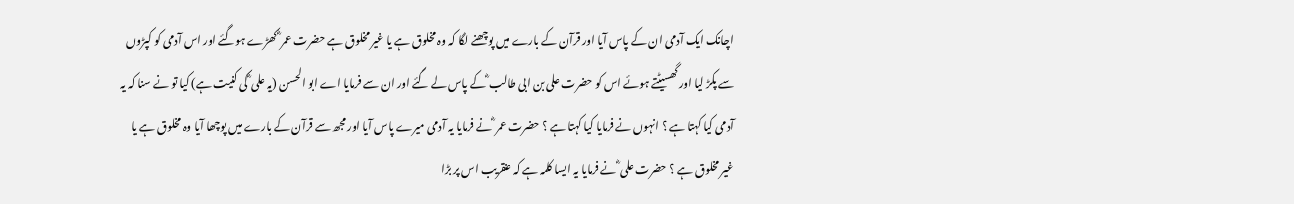اچانک ایک آدمی ان کے پاس آیا اور قرآن کے بارے میں پوچھنے لگا کہ وہ مخلوق ہے یا غیر مخلوق ہے حضرت عمر ؓ کھڑے ہوگئے اور اس آدمی کو کپڑوں سے پکڑ لیا اور گھسیٹتے ہوئے اس کو حضرت علی بن ابی طالب ؓ کے پاس لے گئے اور ان سے فرمایا اے ابو الحسن (یہ علی ؓ کی کنیت ہے) کیا تو نے سنا کہ یہ آدمی کیا کہتا ہے ؟ انہوں نے فرمایا کیا کہتا ہے ؟ حضرت عمر ؓ نے فرمایا یہ آدمی میرے پاس آیا اور مجھ سے قرآن کے بارے میں پوچھا آیا وہ مخلوق ہے یا غیر مخلوق ہے ؟ حضرت علی ؓ نے فرمایا یہ ایسا کلمہ ہے کہ عنقریب اس پر بڑا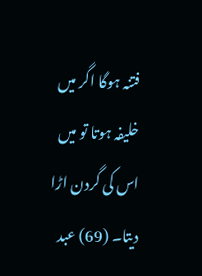فتنہ ہوگا اگر میں خلیفہ ہوتا تو میں اس کی گردن اڑا دیتا۔ (69) عبد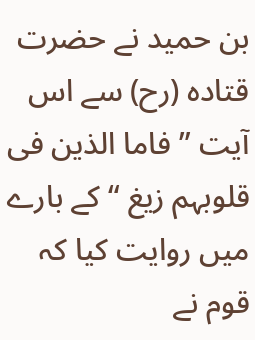بن حمید نے حضرت قتادہ (رح) سے اس آیت ” فاما الذین فی قلوبہم زیغ “ کے بارے میں روایت کیا کہ قوم نے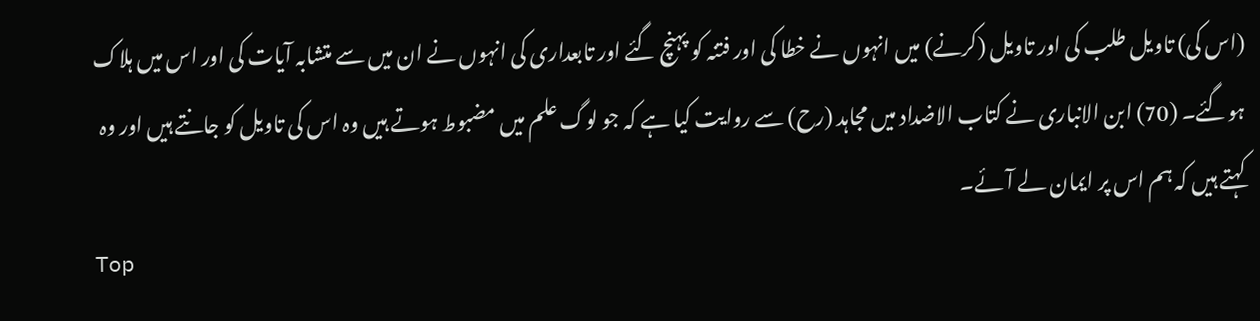(اس کی) تاویل طلب کی اور تاویل (کرنے) میں انہوں نے خطا کی اور فتنہ کو پہنچ گئے اور تابعداری کی انہوں نے ان میں سے متشابہ آیات کی اور اس میں ہلاک ہوگئے۔ (70) ابن الانباری نے کتاب الاضداد میں مجاہد (رح) سے روایت کیا ہے کہ جو لوگ علم میں مضبوط ہوتے ہیں وہ اس کی تاویل کو جانتے ہیں اور وہ کہتے ہیں کہ ہم اس پر ایمان لے آئے۔
Top